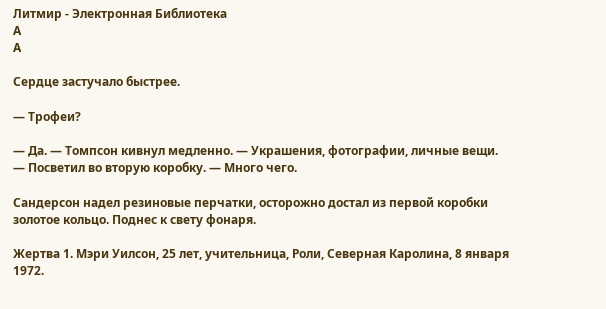Литмир - Электронная Библиотека
A
A

Сердце застучало быстрее.

— Трофеи?

— Да. — Томпсон кивнул медленно. — Украшения, фотографии, личные вещи. — Посветил во вторую коробку. — Много чего.

Сандерсон надел резиновые перчатки, осторожно достал из первой коробки золотое кольцо. Поднес к свету фонаря.

Жертва 1. Мэри Уилсон, 25 лет, учительница, Роли, Северная Каролина, 8 января 1972.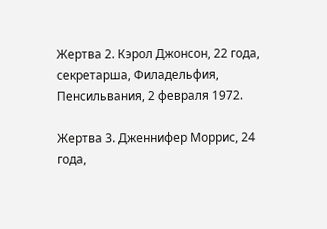Жертва 2. Кэрол Джонсон, 22 года, секретарша, Филадельфия, Пенсильвания, 2 февраля 1972.

Жертва 3. Дженнифер Моррис, 24 года,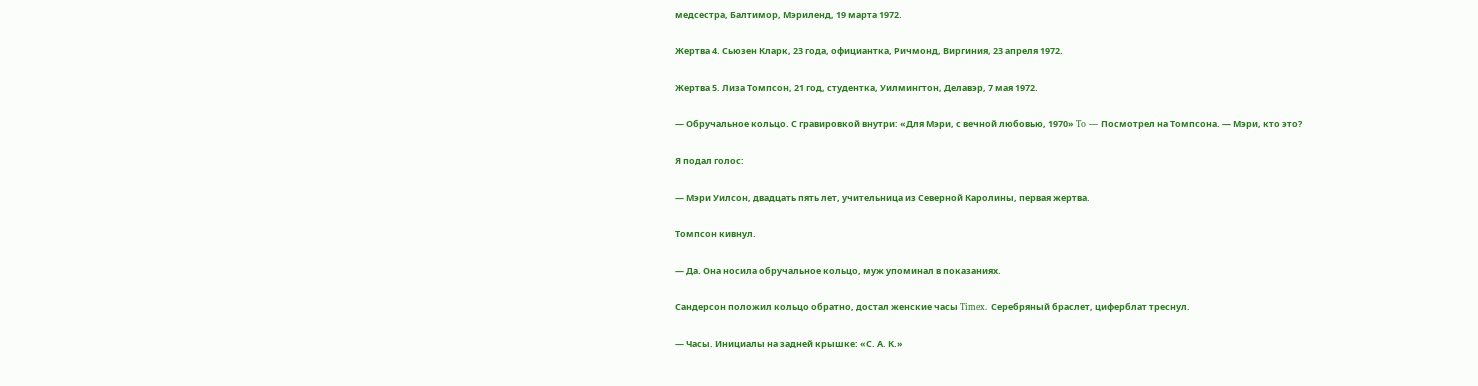медсестра, Балтимор, Мэриленд, 19 марта 1972.

Жертва 4. Сьюзен Кларк, 23 года, официантка, Ричмонд, Виргиния, 23 апреля 1972.

Жертва 5. Лиза Томпсон, 21 год, студентка, Уилмингтон, Делавэр, 7 мая 1972.

— Обручальное кольцо. С гравировкой внутри: «Для Мэри, с вечной любовью, 1970» To — Посмотрел на Томпсона. — Мэри, кто это?

Я подал голос:

— Мэри Уилсон, двадцать пять лет, учительница из Северной Каролины, первая жертва.

Томпсон кивнул.

— Да. Она носила обручальное кольцо, муж упоминал в показаниях.

Сандерсон положил кольцо обратно, достал женские часы Timex. Серебряный браслет, циферблат треснул.

— Часы. Инициалы на задней крышке: «С. А. К.»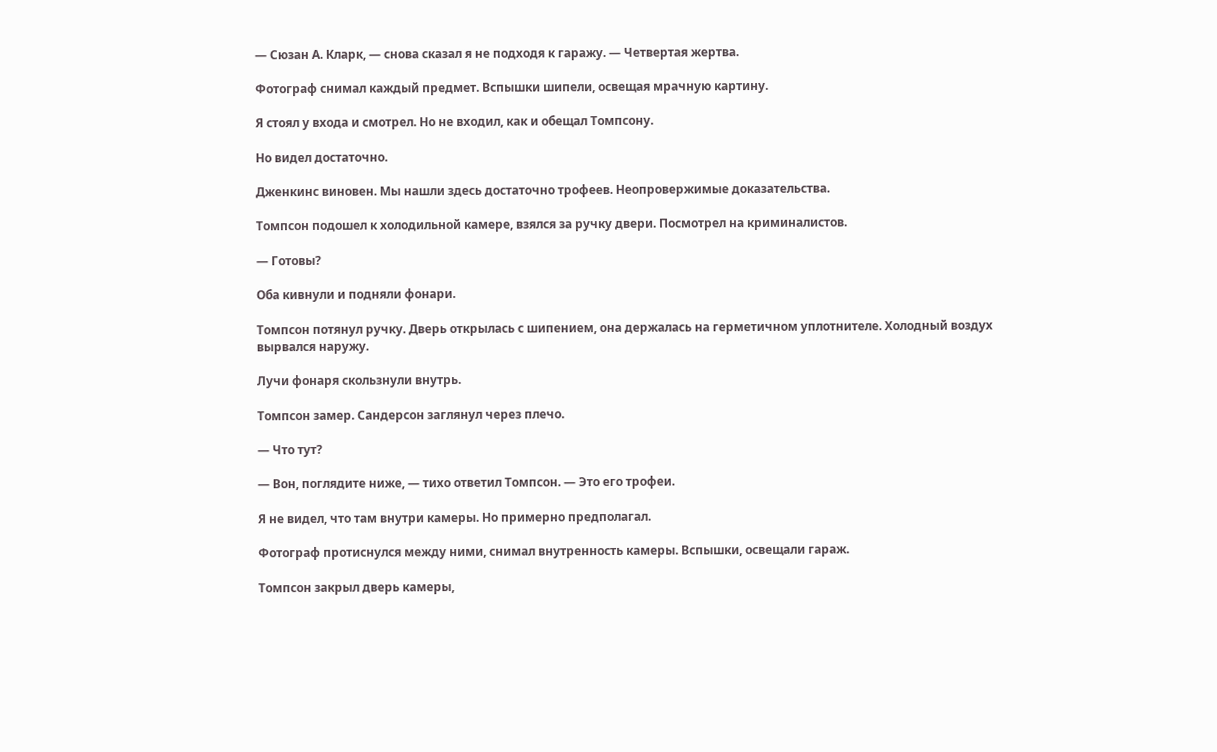— Сюзан А. Кларк, — снова сказал я не подходя к гаражу. — Четвертая жертва.

Фотограф снимал каждый предмет. Вспышки шипели, освещая мрачную картину.

Я стоял у входа и смотрел. Но не входил, как и обещал Томпсону.

Но видел достаточно.

Дженкинс виновен. Мы нашли здесь достаточно трофеев. Неопровержимые доказательства.

Томпсон подошел к холодильной камере, взялся за ручку двери. Посмотрел на криминалистов.

— Готовы?

Оба кивнули и подняли фонари.

Томпсон потянул ручку. Дверь открылась с шипением, она держалась на герметичном уплотнителе. Холодный воздух вырвался наружу.

Лучи фонаря скользнули внутрь.

Томпсон замер. Сандерсон заглянул через плечо.

— Что тут?

— Вон, поглядите ниже, — тихо ответил Томпсон. — Это его трофеи.

Я не видел, что там внутри камеры. Но примерно предполагал.

Фотограф протиснулся между ними, снимал внутренность камеры. Вспышки, освещали гараж.

Томпсон закрыл дверь камеры,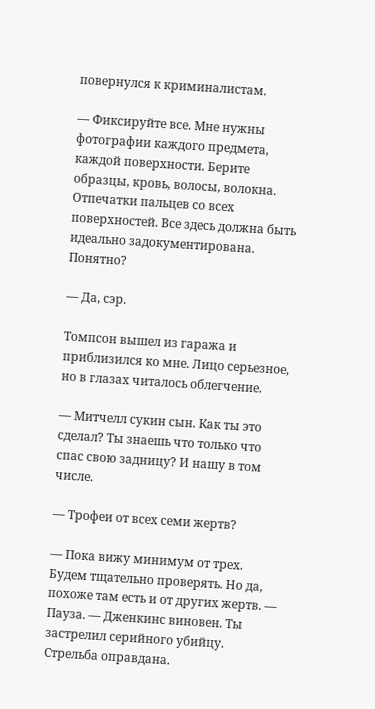повернулся к криминалистам.

— Фиксируйте все. Мне нужны фотографии каждого предмета, каждой поверхности. Берите образцы, кровь, волосы, волокна. Отпечатки пальцев со всех поверхностей. Все здесь должна быть идеально задокументирована. Понятно?

— Да, сэр.

Томпсон вышел из гаража и приблизился ко мне. Лицо серьезное, но в глазах читалось облегчение.

— Митчелл сукин сын. Как ты это сделал? Ты знаешь что только что спас свою задницу? И нашу в том числе.

— Трофеи от всех семи жертв?

— Пока вижу минимум от трех. Будем тщательно проверять. Но да, похоже там есть и от других жертв. — Пауза. — Дженкинс виновен. Ты застрелил серийного убийцу. Стрельба оправдана.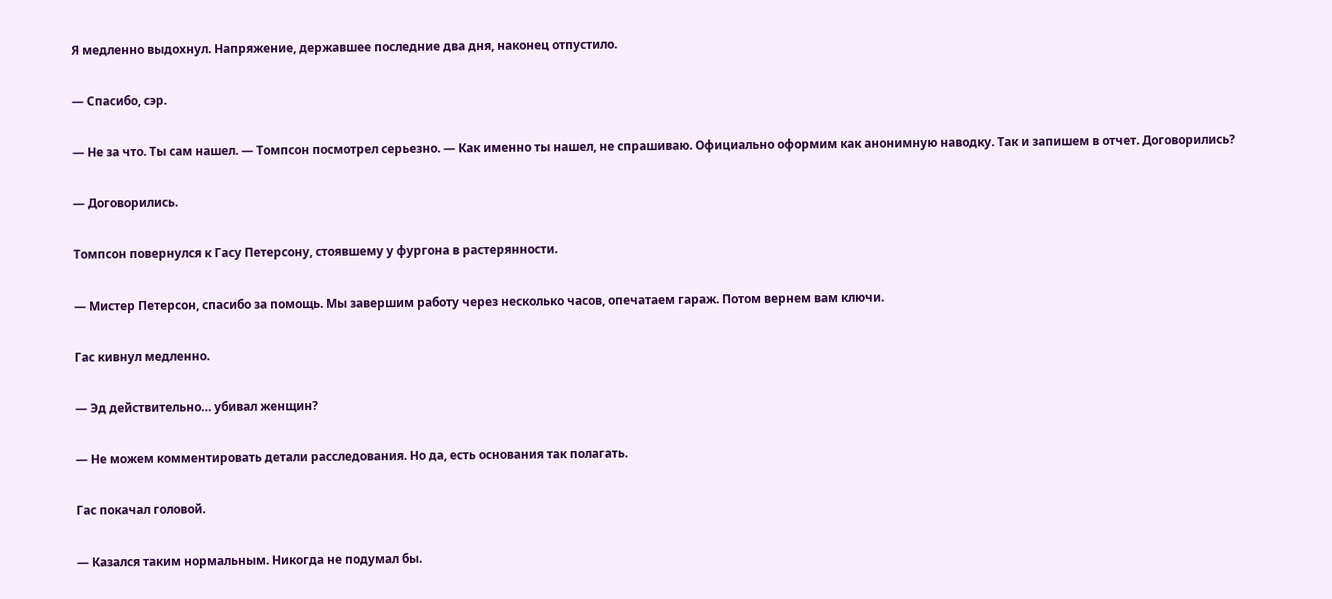Я медленно выдохнул. Напряжение, державшее последние два дня, наконец отпустило.

— Спасибо, сэр.

— Не за что. Ты сам нашел. — Томпсон посмотрел серьезно. — Как именно ты нашел, не спрашиваю. Официально оформим как анонимную наводку. Так и запишем в отчет. Договорились?

— Договорились.

Томпсон повернулся к Гасу Петерсону, стоявшему у фургона в растерянности.

— Мистер Петерсон, спасибо за помощь. Мы завершим работу через несколько часов, опечатаем гараж. Потом вернем вам ключи.

Гас кивнул медленно.

— Эд действительно… убивал женщин?

— Не можем комментировать детали расследования. Но да, есть основания так полагать.

Гас покачал головой.

— Казался таким нормальным. Никогда не подумал бы.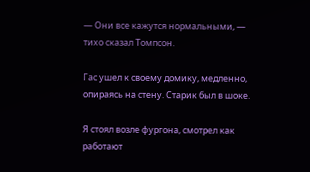— Они все кажутся нормальными, — тихо сказал Томпсон.

Гас ушел к своему домику, медленно, опираясь на стену. Старик был в шоке.

Я стоял возле фургона, смотрел как работают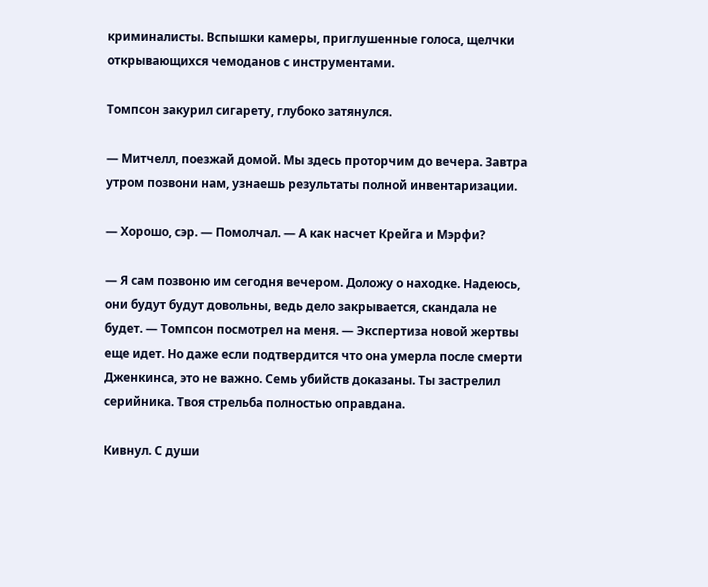криминалисты. Вспышки камеры, приглушенные голоса, щелчки открывающихся чемоданов с инструментами.

Томпсон закурил сигарету, глубоко затянулся.

— Митчелл, поезжай домой. Мы здесь проторчим до вечера. Завтра утром позвони нам, узнаешь результаты полной инвентаризации.

— Хорошо, сэр. — Помолчал. — А как насчет Крейга и Мэрфи?

— Я сам позвоню им сегодня вечером. Доложу о находке. Надеюсь, они будут будут довольны, ведь дело закрывается, скандала не будет. — Томпсон посмотрел на меня. — Экспертиза новой жертвы еще идет. Но даже если подтвердится что она умерла после смерти Дженкинса, это не важно. Семь убийств доказаны. Ты застрелил серийника. Твоя стрельба полностью оправдана.

Кивнул. С души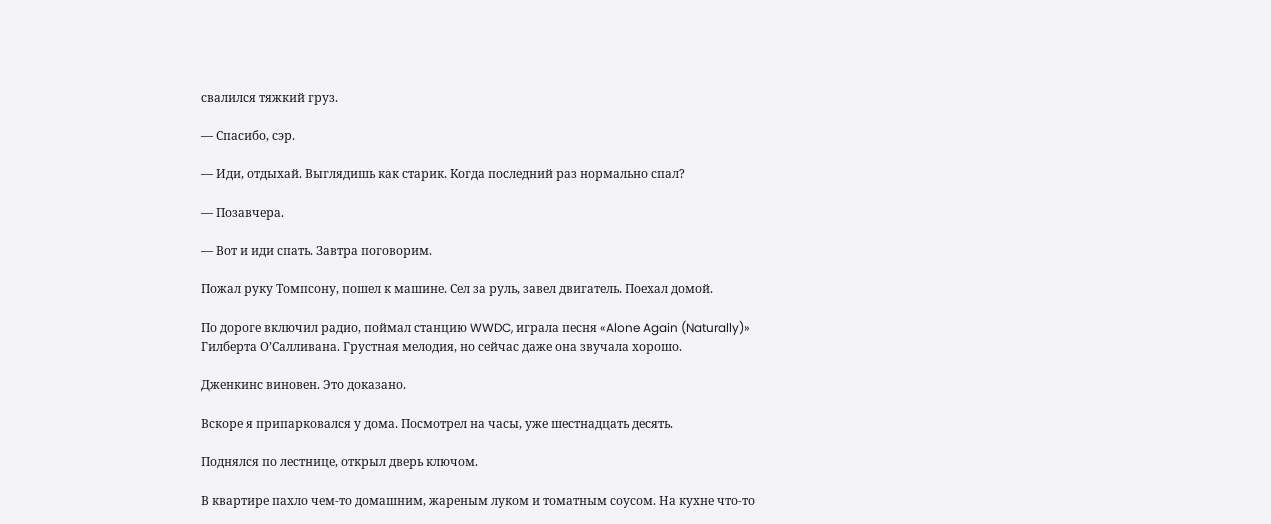свалился тяжкий груз.

— Спасибо, сэр.

— Иди, отдыхай. Выглядишь как старик. Когда последний раз нормально спал?

— Позавчера.

— Вот и иди спать. Завтра поговорим.

Пожал руку Томпсону, пошел к машине. Сел за руль, завел двигатель. Поехал домой.

По дороге включил радио, поймал станцию WWDC, играла песня «Alone Again (Naturally)» Гилберта О’Салливана. Грустная мелодия, но сейчас даже она звучала хорошо.

Дженкинс виновен. Это доказано.

Вскоре я припарковался у дома. Посмотрел на часы, уже шестнадцать десять.

Поднялся по лестнице, открыл дверь ключом.

В квартире пахло чем-то домашним, жареным луком и томатным соусом. На кухне что-то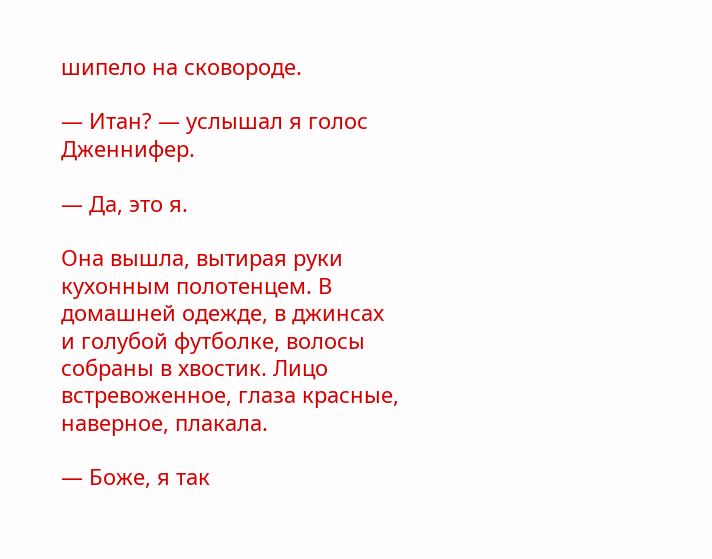шипело на сковороде.

— Итан? — услышал я голос Дженнифер.

— Да, это я.

Она вышла, вытирая руки кухонным полотенцем. В домашней одежде, в джинсах и голубой футболке, волосы собраны в хвостик. Лицо встревоженное, глаза красные, наверное, плакала.

— Боже, я так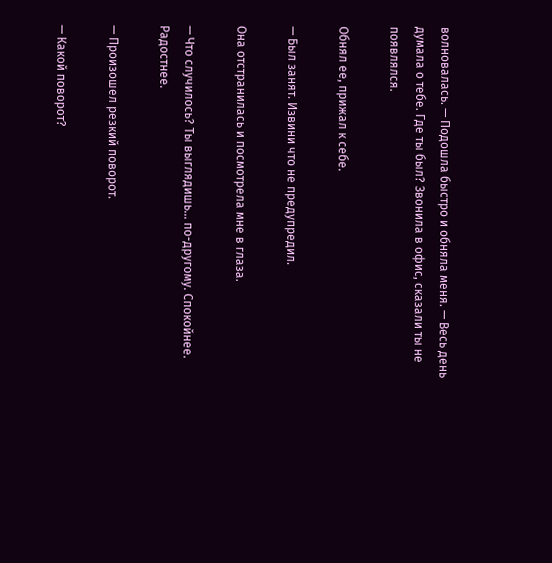волновалась. — Подошла быстро и обняла меня. — Весь день думала о тебе. Где ты был? Звонила в офис, сказали ты не появлялся.

Обнял ее, прижал к себе.

— Был занят. Извини что не предупредил.

Она отстранилась и посмотрела мне в глаза.

— Что случилось? Ты выглядишь… по-другому. Спокойнее. Радостнее.

— Произошел резкий поворот.

— Какой поворот?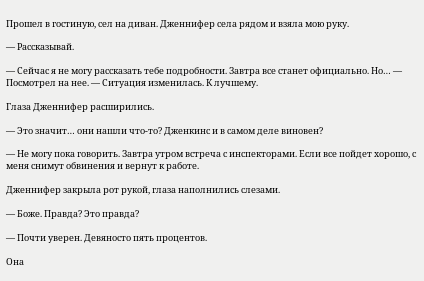Прошел в гостиную, сел на диван. Дженнифер села рядом и взяла мою руку.

— Рассказывай.

— Сейчас я не могу рассказать тебе подробности. Завтра все станет официально. Но… — Посмотрел на нее. — Ситуация изменилась. К лучшему.

Глаза Дженнифер расширились.

— Это значит… они нашли что-то? Дженкинс и в самом деле виновен?

— Не могу пока говорить. Завтра утром встреча с инспекторами. Если все пойдет хорошо, с меня снимут обвинения и вернут к работе.

Дженнифер закрыла рот рукой, глаза наполнились слезами.

— Боже. Правда? Это правда?

— Почти уверен. Девяносто пять процентов.

Она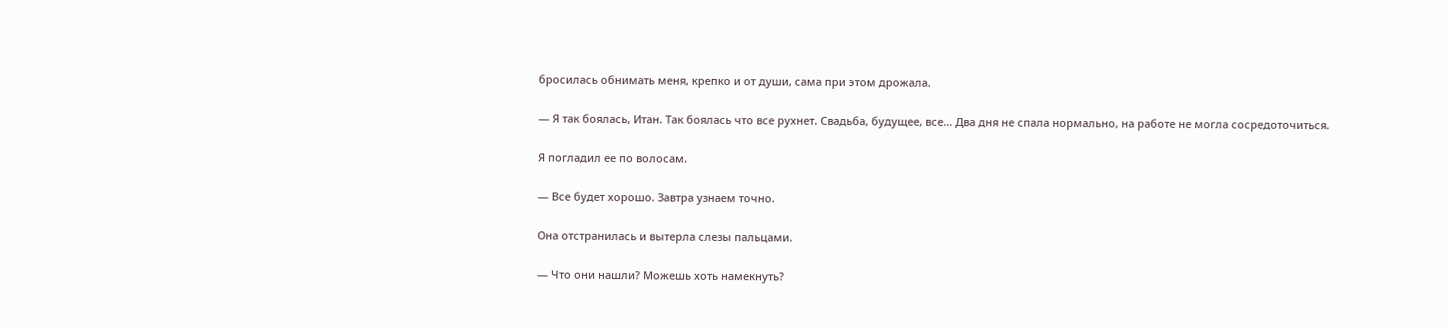бросилась обнимать меня, крепко и от души, сама при этом дрожала.

— Я так боялась, Итан. Так боялась что все рухнет. Свадьба, будущее, все… Два дня не спала нормально, на работе не могла сосредоточиться.

Я погладил ее по волосам.

— Все будет хорошо. Завтра узнаем точно.

Она отстранилась и вытерла слезы пальцами.

— Что они нашли? Можешь хоть намекнуть?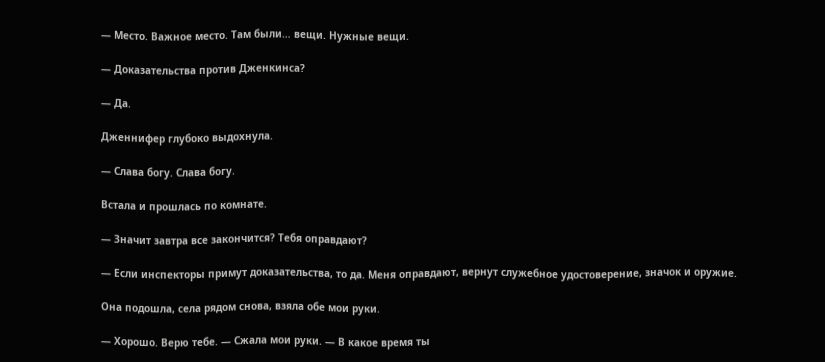— Место. Важное место. Там были… вещи. Нужные вещи.

— Доказательства против Дженкинса?

— Да.

Дженнифер глубоко выдохнула.

— Слава богу. Слава богу.

Встала и прошлась по комнате.

— Значит завтра все закончится? Тебя оправдают?

— Если инспекторы примут доказательства, то да. Меня оправдают, вернут служебное удостоверение, значок и оружие.

Она подошла, села рядом снова, взяла обе мои руки.

— Хорошо. Верю тебе. — Сжала мои руки. — В какое время ты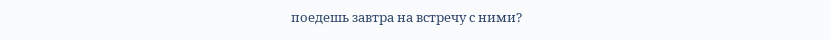поедешь завтра на встречу с ними?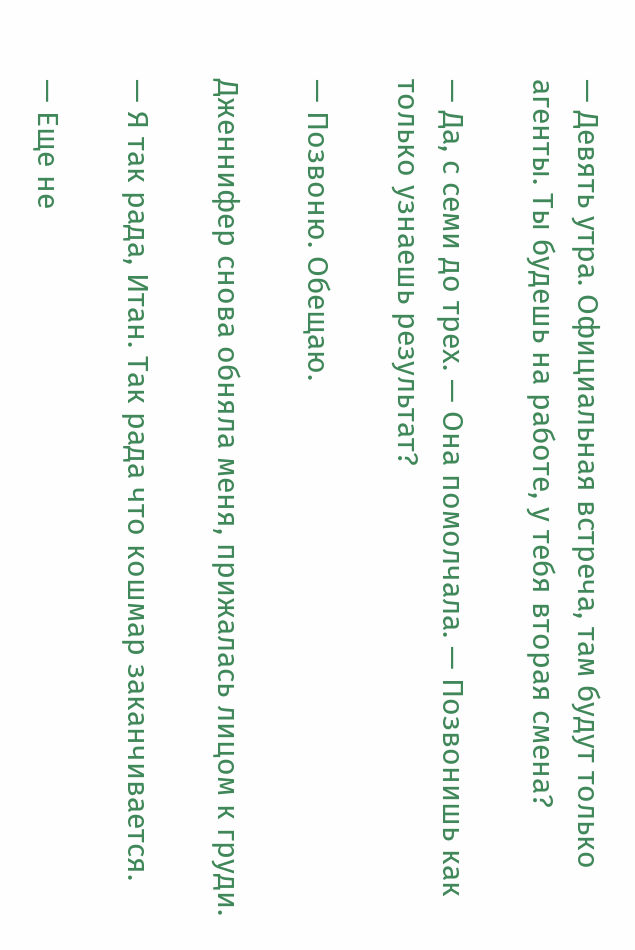— Девять утра. Официальная встреча, там будут только агенты. Ты будешь на работе, у тебя вторая смена?

— Да, с семи до трех. — Она помолчала. — Позвонишь как только узнаешь результат?

— Позвоню. Обещаю.

Дженнифер снова обняла меня, прижалась лицом к груди.

— Я так рада, Итан. Так рада что кошмар заканчивается.

— Еще не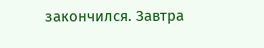закончился. Завтра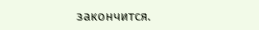закончится.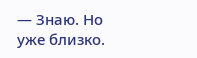— Знаю. Но уже близко.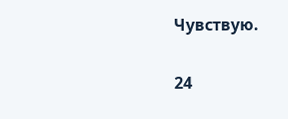Чувствую.

24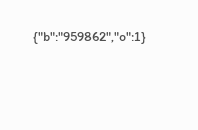{"b":"959862","o":1}